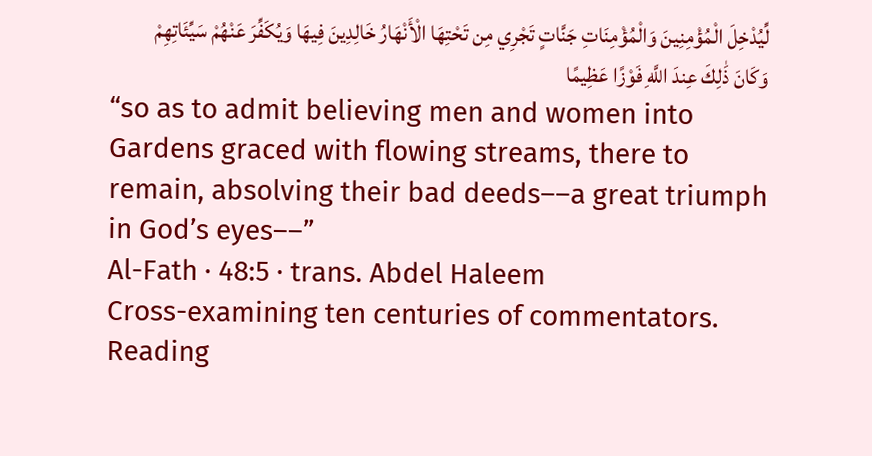لِّيُدْخِلَ الْمُؤْمِنِينَ وَالْمُؤْمِنَاتِ جَنَّاتٍ تَجْرِي مِن تَحْتِهَا الْأَنْهَارُ خَالِدِينَ فِيهَا وَيُكَفِّرَ عَنْهُمْ سَيِّئَاتِهِمْ وَكَانَ ذَٰلِكَ عِندَ اللَّهِ فَوْزًا عَظِيمًا
“so as to admit believing men and women into Gardens graced with flowing streams, there to remain, absolving their bad deeds––a great triumph in God’s eyes––”
Al-Fath · 48:5 · trans. Abdel Haleem
Cross-examining ten centuries of commentators.
Reading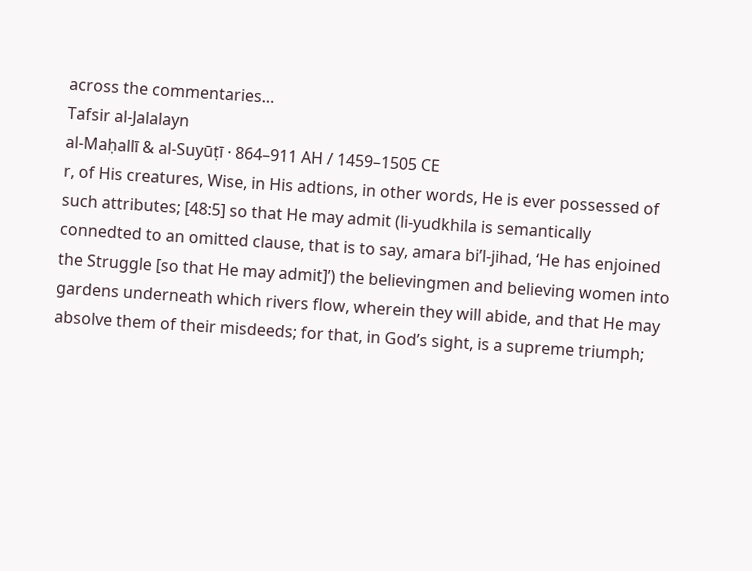across the commentaries…
Tafsir al-Jalalayn
al-Maḥallī & al-Suyūṭī · 864–911 AH / 1459–1505 CE
r, of His creatures, Wise, in His adtions, in other words, He is ever possessed of such attributes; [48:5] so that He may admit (li-yudkhila is semantically connedted to an omitted clause, that is to say, amara bi’l-jihad, ‘He has enjoined the Struggle [so that He may admit]’) the believingmen and believing women into gardens underneath which rivers flow, wherein they will abide, and that He may absolve them of their misdeeds; for that, in God’s sight, is a supreme triumph;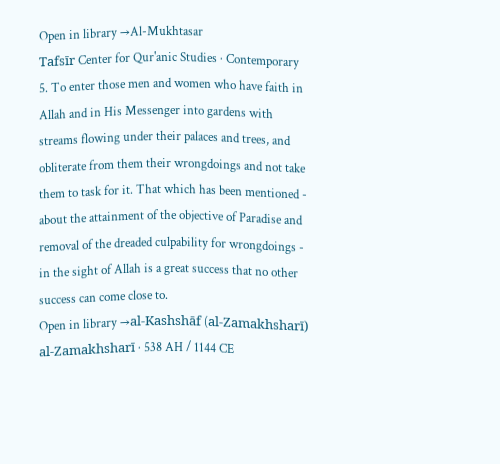Open in library →Al-Mukhtasar
Tafsīr Center for Qur'anic Studies · Contemporary
5. To enter those men and women who have faith in Allah and in His Messenger into gardens with streams flowing under their palaces and trees, and obliterate from them their wrongdoings and not take them to task for it. That which has been mentioned - about the attainment of the objective of Paradise and removal of the dreaded culpability for wrongdoings - in the sight of Allah is a great success that no other success can come close to.
Open in library →al-Kashshāf (al-Zamakhsharī)
al-Zamakhsharī · 538 AH / 1144 CE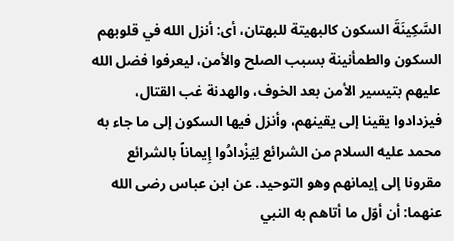السَّكِينَةَ السكون كالبهيتة للبهتان، أى: أنزل الله في قلوبهم السكون والطمأنينة بسبب الصلح والأمن، ليعرفوا فضل الله عليهم بتيسير الأمن بعد الخوف، والهدنة غب القتال، فيزدادوا يقينا إلى يقينهم، وأنزل فيها السكون إلى ما جاء به محمد عليه السلام من الشرائع لِيَزْدادُوا إِيماناً بالشرائع مقرونا إلى إيمانهم وهو التوحيد. عن ابن عباس رضى الله عنهما: أن أوّل ما أتاهم به النبي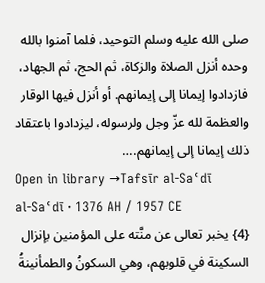صلى الله عليه وسلم التوحيد، فلما آمنوا بالله وحده أنزل الصلاة والزكاة، ثم الحج، ثم الجهاد، فازدادوا إيمانا إلى إيمانهم. أو أنزل فيها الوقار والعظمة لله عزّ وجل ولرسوله، ليزدادوا باعتقاد ذلك إيمانا إلى إيمانهم.…
Open in library →Tafsīr al-Saʿdī
al-Saʿdī · 1376 AH / 1957 CE
{4} يخبر تعالى عن منَّته على المؤمنين بإنزال السكينة في قلوبهم، وهي السكونُ والطمأنينةُ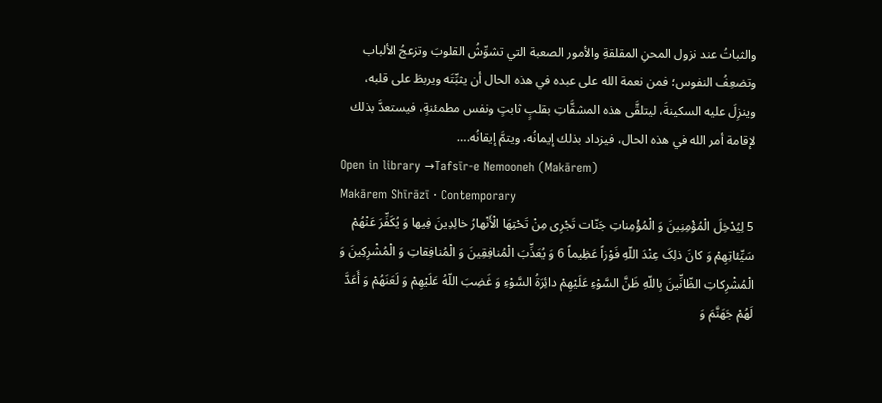والثباتُ عند نزول المحنِ المقلقةِ والأمور الصعبة التي تشوِّشُ القلوبَ وتزعجُ الألباب وتضعِفُ النفوس؛ فمن نعمة الله على عبده في هذه الحال أن يثبِّتَه ويربطَ على قلبه، وينزِلَ عليه السكينةَ، ليتلقَّى هذه المشقَّاتِ بقلبٍ ثابتٍ ونفس مطمئنةٍ، فيستعدَّ بذلك لإقامة أمر الله في هذه الحال، فيزداد بذلك إيمانُه، ويتمَّ إيقانُه.…
Open in library →Tafsīr-e Nemooneh (Makārem)
Makārem Shīrāzī · Contemporary
5 لِیُدْخِلَ الْمُؤْمِنِینَ وَ الْمُؤْمِناتِ جَنّات تَجْرِی مِنْ تَحْتِهَا الْأَنْهارُ خالِدِینَ فِیها وَ یُکَفِّرَ عَنْهُمْ سَیِّئاتِهِمْ وَ کانَ ذلِکَ عِنْدَ اللّهِ فَوْزاً عَظِیماً 6 وَ یُعَذِّبَ الْمُنافِقِینَ وَ الْمُنافِقاتِ وَ الْمُشْرِکِینَ وَ الْمُشْرِکاتِ الظّانِّینَ بِاللّهِ ظَنَّ السَّوْءِ عَلَیْهِمْ دائِرَةُ السَّوْءِ وَ غَضِبَ اللّهُ عَلَیْهِمْ وَ لَعَنَهُمْ وَ أَعَدَّ لَهُمْ جَهَنَّمَ وَ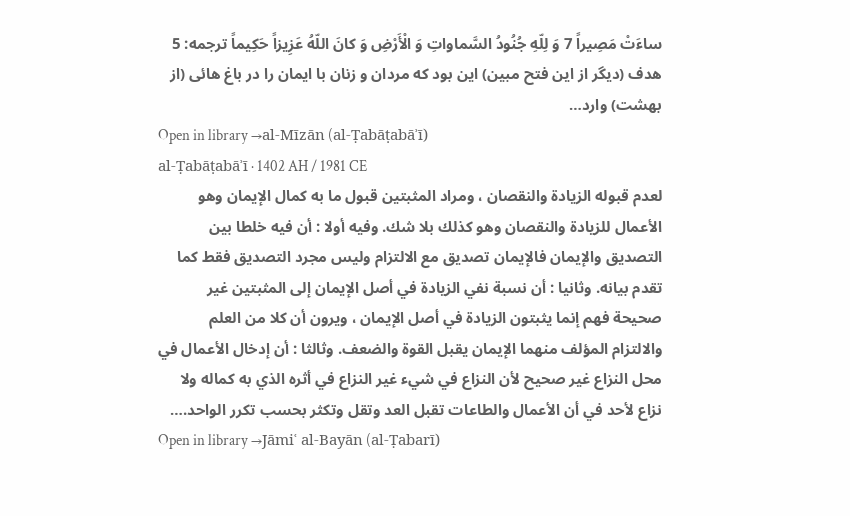ساءَتْ مَصِیراً 7 وَ لِلّهِ جُنُودُ السَّماواتِ وَ الْأَرْضِ وَ کانَ اللّهُ عَزِیزاً حَکِیماً ترجمه: 5 هدف (دیگر از این فتح مبین) این بود که مردان و زنان با ایمان را در باغ هائى (از بهشت) وارد…
Open in library →al-Mīzān (al-Ṭabāṭabāʾī)
al-Ṭabāṭabāʾī · 1402 AH / 1981 CE
لعدم قبوله الزيادة والنقصان ، ومراد المثبتين قبول ما به كمال الإيمان وهو الأعمال للزيادة والنقصان وهو كذلك بلا شك. وفيه أولا : أن فيه خلطا بين التصديق والإيمان فالإيمان تصديق مع الالتزام وليس مجرد التصديق فقط كما تقدم بيانه. وثانيا : أن نسبة نفي الزيادة في أصل الإيمان إلى المثبتين غير صحيحة فهم إنما يثبتون الزيادة في أصل الإيمان ، ويرون أن كلا من العلم والالتزام المؤلف منهما الإيمان يقبل القوة والضعف. وثالثا : أن إدخال الأعمال في محل النزاع غير صحيح لأن النزاع في شيء غير النزاع في أثره الذي به كماله ولا نزاع لأحد في أن الأعمال والطاعات تقبل العد وتقل وتكثر بحسب تكرر الواحد.…
Open in library →Jāmiʿ al-Bayān (al-Ṭabarī)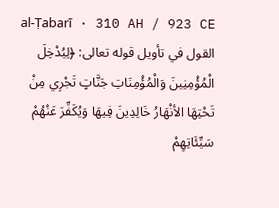al-Ṭabarī · 310 AH / 923 CE
القول في تأويل قوله تعالى: ﴿لِيُدْخِلَ الْمُؤْمِنِينَ وَالْمُؤْمِنَاتِ جَنَّاتٍ تَجْرِي مِنْ تَحْتِهَا الأنْهَارُ خَالِدِينَ فِيهَا وَيُكَفِّرَ عَنْهُمْ سَيِّئَاتِهِمْ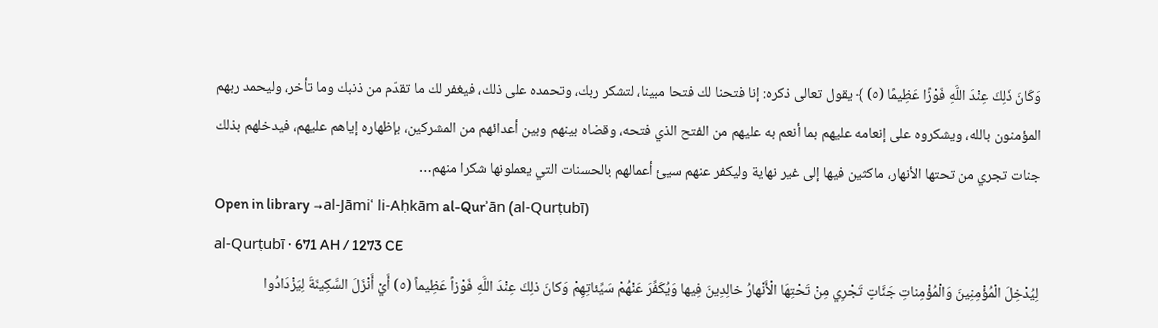وَكَانَ ذَلِكَ عِنْدَ اللَّهِ فَوْزًا عَظِيمًا (٥) ﴾ يقول تعالى ذكره: إنا فتحنا لك فتحا مبينا، لتشكر ربك، وتحمده على ذلك، فيغفر لك ما تقدّم من ذنبك وما تأخر، وليحمد ربهم المؤمنون بالله، ويشكروه على إنعامه عليهم بما أنعم به عليهم من الفتح الذي فتحه، وقضاه بينهم وبين أعدائهم من المشركين، بإظهاره إياهم عليهم، فيدخلهم بذلك جنات تجري من تحتها الأنهار، ماكثين فيها إلى غير نهاية وليكفر عنهم سيئ أعمالهم بالحسنات التي يعملونها شكرا منهم…
Open in library →al-Jāmiʿ li-Aḥkām al-Qurʾān (al-Qurṭubī)
al-Qurṭubī · 671 AH / 1273 CE
لِيُدْخِلَ الْمُؤْمِنِينَ وَالْمُؤْمِناتِ جَنَّاتٍ تَجْرِي مِنْ تَحْتِهَا الْأَنْهارُ خالِدِينَ فِيها وَيُكَفِّرَ عَنْهُمْ سَيِّئاتِهِمْ وَكانَ ذلِكَ عِنْدَ اللَّهِ فَوْزاً عَظِيماً (٥) أَيْ أَنْزَلَ السَّكِينَةَ لِيَزْدَادُوا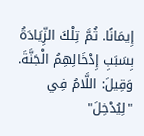إِيمَانًا. ثُمَّ تِلْكَ الزِّيَادَةُ بِسَبَبِ إِدْخَالِهِمُ الْجَنَّةَ. وَقِيلَ: اللَّامُ فِي "لِيُدْخِلَ"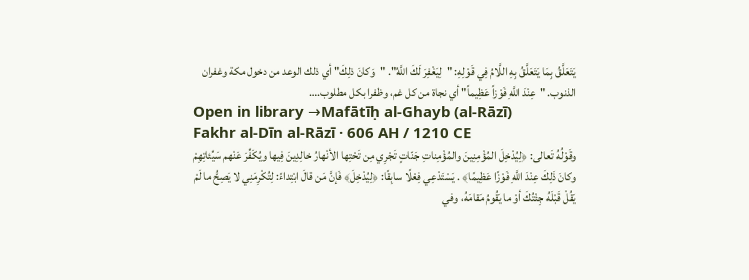يَتَعَلَّقُ بِمَا يَتَعَلَّقُ بِهِ اللَّامُ فِي قَوْلِهِ: "لِيَغْفِرَ لَكَ اللَّهُ". "وَكانَ ذلِكَ" أي ذلك الوعد من دخول مكة وغفران الذنوب. "عِنْدَ اللَّهِ فَوْزاً عَظِيماً" أي نجاة من كل غم، وظفرا بكل مطلوب.…
Open in library →Mafātīḥ al-Ghayb (al-Rāzī)
Fakhr al-Dīn al-Rāzī · 606 AH / 1210 CE
وقَوْلُهُ تَعالى: ﴿لِيُدْخِلَ المُؤْمِنِينَ والمُؤْمِناتِ جَنّاتٍ تَجْرِي مِن تَحْتِها الأنْهارُ خالِدِينَ فِيها ويُكَفِّرَ عَنْهم سَيِّئاتِهِمْ وكانَ ذَلِكَ عِنْدَ اللَّهِ فَوْزًا عَظِيمًا﴾ . يَسْتَدْعِي فِعْلًا سابِقًا: ﴿لِيُدْخِلَ﴾ فَإنَّ مَن قالَ ابْتِداءً: لِتُكْرِمَنِي لا يَصِحُّ ما لَمْ يَقُلْ قَبْلَهُ جِئْتُكَ أوْ ما يَقُومُ مَقامَهُ، وفي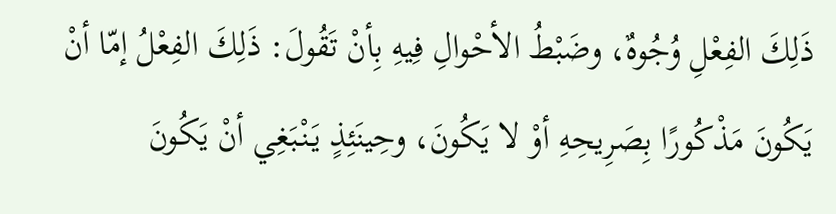ذَلِكَ الفِعْلِ وُجُوهٌ، وضَبْطُ الأحْوالِ فِيهِ بِأنْ تَقُولَ: ذَلِكَ الفِعْلُ إمّا أنْ يَكُونَ مَذْكُورًا بِصَرِيحِهِ أوْ لا يَكُونَ، وحِينَئِذٍ يَنْبَغِي أنْ يَكُونَ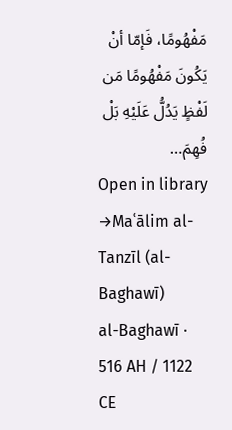مَفْهُومًا، فَإمّا أنْ يَكُونَ مَفْهُومًا مَن لَفْظٍ يَدُلُّ عَلَيْهِ بَلْ فُهِمَ…
Open in library →Maʿālim al-Tanzīl (al-Baghawī)
al-Baghawī · 516 AH / 1122 CE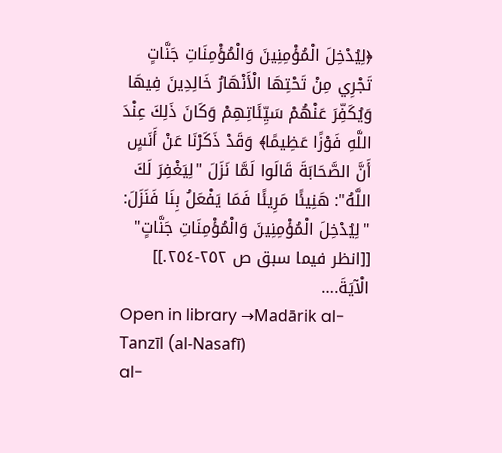﴿لِيُدْخِلَ الْمُؤْمِنِينَ وَالْمُؤْمِنَاتِ جَنَّاتٍ تَجْرِي مِنْ تَحْتِهَا الْأَنْهَارُ خَالِدِينَ فِيهَا وَيُكَفِّرَ عَنْهُمْ سَيِّئَاتِهِمْ وَكَانَ ذَلِكَ عِنْدَ اللَّهِ فَوْزًا عَظِيمًا﴾ وَقَدْ ذَكَرْنَا عَنْ أَنَسٍ أَنَّ الصَّحَابَةَ قَالَوا لَمَّا نَزَلَ "لِيَغْفِرَ لَكَ اللَّهُ": هَنِيئًا مَرِيئًا فَمَا يَفْعَلُ بِنَا فَنَزَلَ: "لِيُدْخِلَ الْمُؤْمِنِينَ وَالْمُؤْمِنَاتِ جَنَّاتٍ" [[انظر فيما سبق ص ٢٥٢-٢٥٤.]] الْآيَةَ.…
Open in library →Madārik al-Tanzīl (al-Nasafī)
al-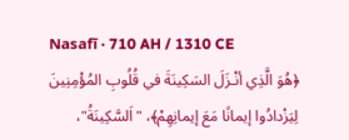Nasafī · 710 AH / 1310 CE
﴿هُوَ الَّذِي أنْـزَلَ السَكِينَةَ في قُلُوبِ المُؤْمِنِينَ لِيَزْدادُوا إيمانًا مَعَ إيمانِهِمْ﴾، "اَلسَّكِينَةُ"،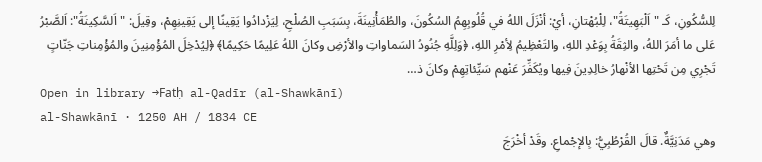لِلسُّكُونِ، كَـ "اَلْبَهِيتَةُ"، لِلْبُهْتانِ، أيْ: أنْزَلَ اللهُ في قُلُوبِهِمُ السُكُونَ، والطُمَأْنِينَةَ، بِسَبَبِ الصُلْحِ، لِيَزْدادُوا يَقِينًا إلى يَقِينِهِمْ، وقِيلَ: "اَلسَّكِينَةُ": اَلصَّبْرُ عَلى ما أمَرَ اللهُ، والثِقَةُ بِوَعْدِ اللهِ، والتَعْظِيمُ لِأمْرِ اللهِ، ﴿وَلِلَّهِ جُنُودُ السَماواتِ والأرْضِ وكانَ اللهُ عَلِيمًا حَكِيمًا﴾ ﴿لِيُدْخِلَ المُؤْمِنِينَ والمُؤْمِناتِ جَنّاتٍ تَجْرِي مِن تَحْتِها الأنْهارُ خالِدِينَ فِيها ويُكَفِّرَ عَنْهم سَيِّئاتِهِمْ وكانَ ذ…
Open in library →Fatḥ al-Qadīr (al-Shawkānī)
al-Shawkānī · 1250 AH / 1834 CE
وهي مَدَنِيَّةٌ. قالَ القُرْطُبِيُّ: بِالإجْماعِ. وقَدْ أخْرَجَ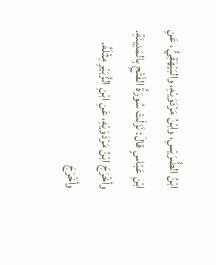ابْنُ الضُّرَيْسِ، وابْنُ مَرْدَوَيْهِ، والبَيْهَقِيُّ، عَنِ ابْنِ عَبّاسٍ قالَ: نَزَلَتْ سُورَةُ الفَتْحِ بِالمَدِينَةِ. وأخْرَجَ ابْنُ مَرْدَوَيْهِ، عَنِ ابْنِ الزُّبَيْرِ مِثْلَهُ. وأخْرَجَ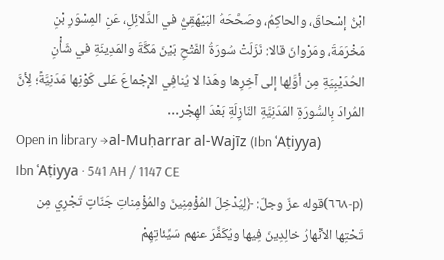ابْنُ إسْحاقَ، والحاكِمُ، وصَحَّحَهُ البَيْهَقِيُّ في الدَّلائِلِ، عَنِ المِسْوَرِ بْنِ مَخْرَمَةَ، ومَرْوانَ قالا: نَزَلَتْ سُورَةُ الفَتْحِ بَيْنَ مَكَّةَ والمَدِينَةِ في شَأْنِ الحُدَيْبِيَةِ مِن أوَّلِها إلى آخِرِها وهَذا لا يُنافِي الإجْماعَ عَلى كَوْنِها مَدَنِيَّةً؛ لِأنَّ المُرادَ بِالسُّورَةِ المَدَنِيَّةِ النّازِلَةِ بَعْدَ الهِجْر…
Open in library →al-Muḥarrar al-Wajīz (Ibn ʿAṭiyya)
Ibn ʿAṭiyya · 541 AH / 1147 CE
(p-٦٦٨)قوله عزّ وجلّ: ﴿لِيُدْخِلَ المُؤْمِنِينَ والمُؤْمِناتِ جَنّاتٍ تَجْرِي مِن تَحْتِها الأنْهارُ خالِدِينَ فِيها ويُكَفِّرَ عنهم سَيِّئاتِهِمْ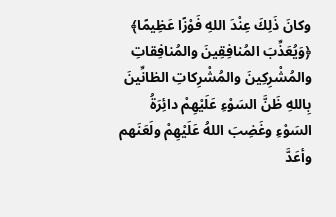وكانَ ذَلِكَ عِنْدَ اللهِ فَوْزًا عَظِيمًا﴾ ﴿وَيُعَذِّبَ المُنافِقِينَ والمُنافِقاتِ والمُشْرِكِينَ والمُشْرِكاتِ الظانِّينَ بِاللهِ ظَنَّ السَوْءِ عَلَيْهِمْ دائِرَةُ السَوْءِ وغَضِبَ اللهُ عَلَيْهِمْ ولَعَنَهم وأعَدَّ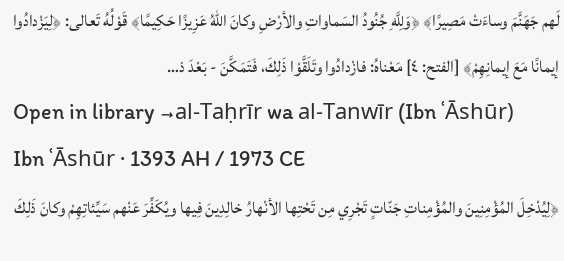لَهم جَهَنَّمَ وساءَتْ مَصِيرًا﴾ ﴿وَلِلَّهِ جُنُودُ السَماواتِ والأرْضِ وكانَ اللهُ عَزِيزًا حَكِيمًا﴾ قَوْلُهُ تَعالى: ﴿لِيَزْدادُوا إيمانًا مَعَ إيمانِهِمْ﴾ [الفتح: ٤] مَعْناهُ: فازْدادُوا وتَلَقَّوْا ذَلِكَ، فَتَمَكَّنَ - بَعْدَ ذ…
Open in library →al-Taḥrīr wa al-Tanwīr (Ibn ʿĀshūr)
Ibn ʿĀshūr · 1393 AH / 1973 CE
﴿لِيُدْخِلَ المُؤْمِنِينَ والمُؤْمِناتِ جَنّاتٍ تَجْرِي مِن تَحْتِها الأنْهارُ خالِدِينَ فِيها ويُكَفِّرَ عَنْهم سَيِّئاتِهِمْ وكانَ ذَلِكَ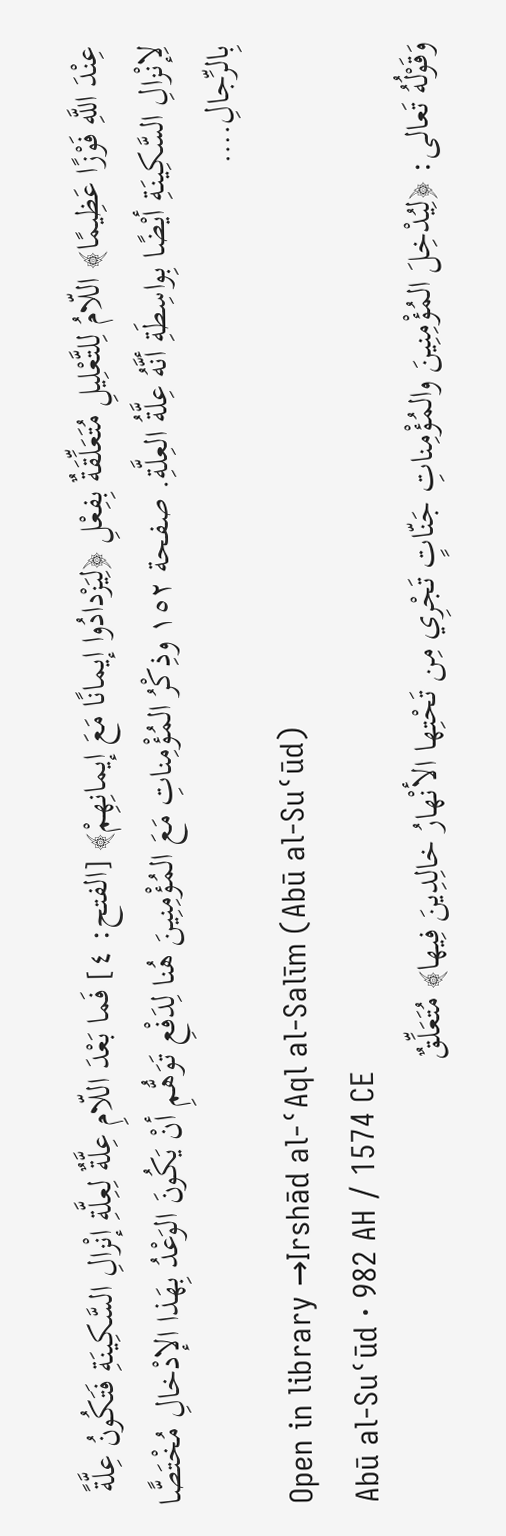عِنْدَ اللَّهِ فَوْزًا عَظِيمًا﴾ اللّامُ لِلتَّعْلِيلِ مُتَعَلِّقَةٌ بِفِعْلِ ﴿لِيَزْدادُوا إيمانًا مَعَ إيمانِهِمْ﴾ [الفتح: ٤] فَما بَعْدَ اللّامِ عِلَّةٌ لِعِلَّةِ إنْزالِ السَّكِينَةِ فَتَكُونُ عِلَّةً لِإنْزالِ السَّكِينَةِ أيْضًا بِواسِطَةِ أنَّهُ عِلَّةُ العِلَّةِ. صفحة ١٥٢ وذِكْرُ المُؤْمِناتِ مَعَ المُؤْمِنِينَ هُنا لِدَفْعِ تَوَهُّمِ أنْ يَكُونَ الوَعْدُ بِهَذا الإدْخالِ مُخْتَصًّا بِالرِّجالِ.…
Open in library →Irshād al-ʿAql al-Salīm (Abū al-Suʿūd)
Abū al-Suʿūd · 982 AH / 1574 CE
وَقَوْلُهُ تَعالى: ﴿لِيُدْخِلَ المُؤْمِنِينَ والمُؤْمِناتِ جَنّاتٍ تَجْرِي مِن تَحْتِها الأنْهارُ خالِدِينَ فِيها﴾ مُتَعَلِّقٌ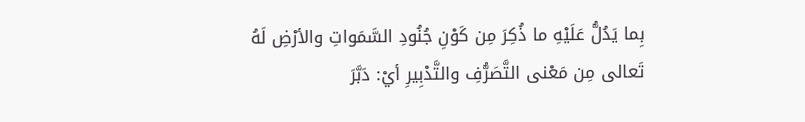بِما يَدُلُّ عَلَيْهِ ما ذُكِرَ مِن كَوْنِ جُنُودِ السَّمَواتِ والأرْضِ لَهُ تَعالى مِن مَعْنى التَّصَرُّفِ والتَّدْبِيرِ أيْ: دَبَّرَ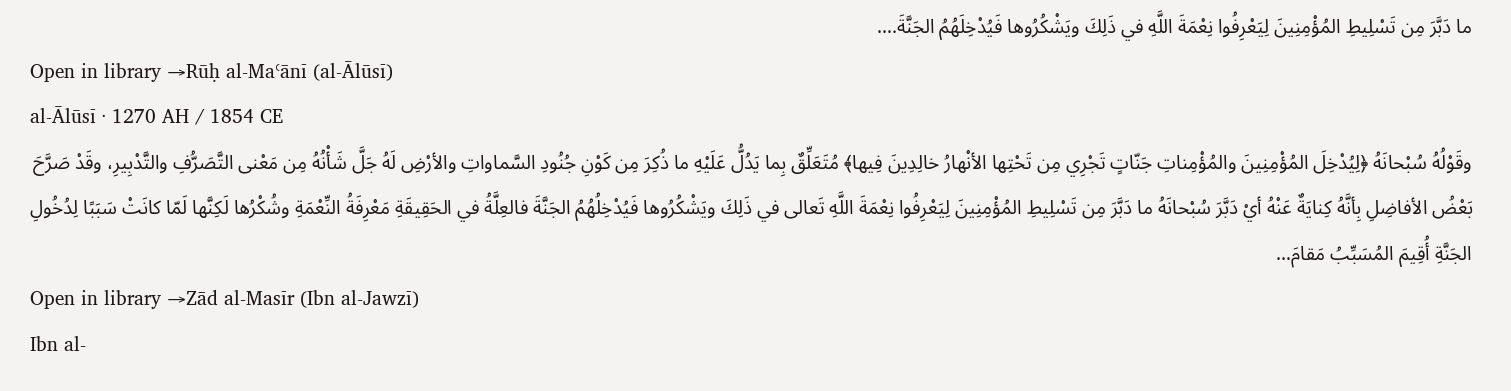ما دَبَّرَ مِن تَسْلِيطِ المُؤْمِنِينَ لِيَعْرِفُوا نِعْمَةَ اللَّهِ في ذَلِكَ ويَشْكُرُوها فَيُدْخِلَهُمُ الجَنَّةَ.…
Open in library →Rūḥ al-Maʿānī (al-Ālūsī)
al-Ālūsī · 1270 AH / 1854 CE
وقَوْلُهُ سُبْحانَهُ ﴿لِيُدْخِلَ المُؤْمِنِينَ والمُؤْمِناتِ جَنّاتٍ تَجْرِي مِن تَحْتِها الأنْهارُ خالِدِينَ فِيها﴾ مُتَعَلِّقٌ بِما يَدُلُّ عَلَيْهِ ما ذُكِرَ مِن كَوْنِ جُنُودِ السَّماواتِ والأرْضِ لَهُ جَلَّ شَأْنُهُ مِن مَعْنى التَّصَرُّفِ والتَّدْبِيرِ، وقَدْ صَرَّحَ بَعْضُ الأفاضِلِ بِأنَّهُ كِنايَةٌ عَنْهُ أيْ دَبَّرَ سُبْحانَهُ ما دَبَّرَ مِن تَسْلِيطِ المُؤْمِنِينَ لِيَعْرِفُوا نِعْمَةَ اللَّهِ تَعالى في ذَلِكَ ويَشْكُرُوها فَيُدْخِلُهُمُ الجَنَّةَ فالعِلَّةُ في الحَقِيقَةِ مَعْرِفَةُ النِّعْمَةِ وشُكْرُها لَكِنَّها لَمّا كانَتْ سَبَبًا لِدُخُولِ الجَنَّةِ أُقِيمَ المُسَبِّبُ مَقامَ…
Open in library →Zād al-Masīr (Ibn al-Jawzī)
Ibn al-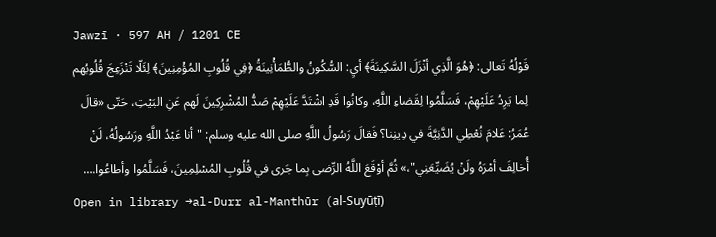Jawzī · 597 AH / 1201 CE
قَوْلُهُ تَعالى: ﴿هُوَ الَّذِي أنْزَلَ السَّكِينَةَ﴾ أيِ: السُّكُونُ والطُّمَأْنِينَةُ ﴿فِي قُلُوبِ المُؤْمِنِينَ﴾ لِئَلّا تَنْزَعِجَ قُلُوبُهم لِما يَرِدُ عَلَيْهِمْ، فَسَلَّمُوا لِقَضاءِ اللَّهِ، وكانُوا قَدِ اشْتَدَّ عَلَيْهِمْ صَدُّ المُشْرِكِينَ لَهم عَنِ البَيْتِ، حَتّى «قالَ عُمَرُ: عَلامَ نُعْطِي الدَّنِيَّةَ في دِينِنا؟ فَقالَ رَسُولُ اللَّهِ صلى الله عليه وسلم: "أنا عَبْدُ اللَّهِ ورَسُولُهُ، لَنْ أُخالِفَ أمْرَهُ ولَنْ يُضَيِّعَنِي"،» ثُمَّ أوْقَعَ اللَّهُ الرِّضى بِما جَرى في قُلُوبِ المُسْلِمِينَ، فَسَلَّمُوا وأطاعُوا.…
Open in library →al-Durr al-Manthūr (al-Suyūṭī)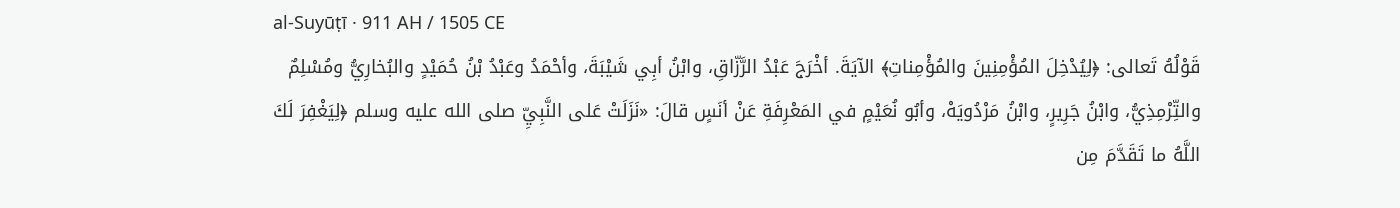al-Suyūṭī · 911 AH / 1505 CE
قَوْلُهُ تَعالى: ﴿لِيُدْخِلَ المُؤْمِنِينَ والمُؤْمِناتِ﴾ الآيَةَ. أخْرَجَ عَبْدُ الرَّزّاقِ، وابْنُ أبِي شَيْبَةَ، وأحْمَدُ وعَبْدُ بْنُ حُمَيْدٍ والبُخارِيُّ ومُسْلِمٌ والتِّرْمِذِيُّ، وابْنُ جَرِيرٍ، وابْنُ مَرْدُويَهْ، وأبُو نُعَيْمٍ في المَعْرِفَةِ عَنْ أنَسٍ قالَ: «نَزَلَتْ عَلى النَّبِيِّ صلى الله عليه وسلم ﴿لِيَغْفِرَ لَكَ اللَّهُ ما تَقَدَّمَ مِن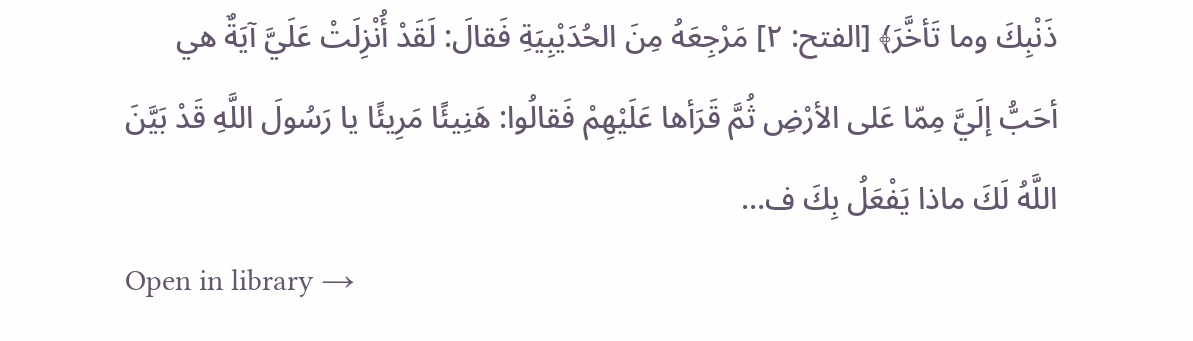ذَنْبِكَ وما تَأخَّرَ﴾ [الفتح: ٢] مَرْجِعَهُ مِنَ الحُدَيْبِيَةِ فَقالَ: لَقَدْ أُنْزِلَتْ عَلَيَّ آيَةٌ هي أحَبُّ إلَيَّ مِمّا عَلى الأرْضِ ثُمَّ قَرَأها عَلَيْهِمْ فَقالُوا: هَنِيئًا مَرِيئًا يا رَسُولَ اللَّهِ قَدْ بَيَّنَ اللَّهُ لَكَ ماذا يَفْعَلُ بِكَ ف…
Open in library →